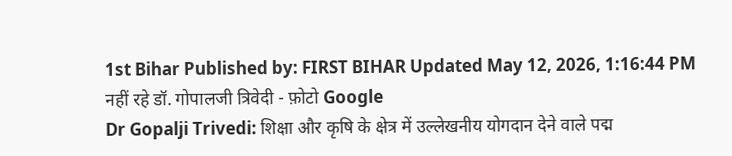1st Bihar Published by: FIRST BIHAR Updated May 12, 2026, 1:16:44 PM
नहीं रहे डॉ. गोपालजी त्रिवेदी - फ़ोटो Google
Dr Gopalji Trivedi: शिक्षा और कृषि के क्षेत्र में उल्लेखनीय योगदान देने वाले पद्म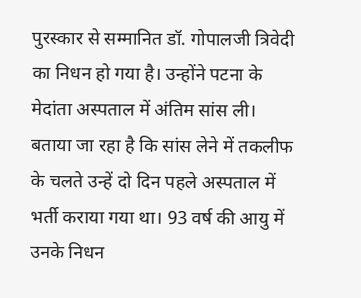पुरस्कार से सम्मानित डॉ. गोपालजी त्रिवेदी का निधन हो गया है। उन्होंने पटना के मेदांता अस्पताल में अंतिम सांस ली। बताया जा रहा है कि सांस लेने में तकलीफ के चलते उन्हें दो दिन पहले अस्पताल में भर्ती कराया गया था। 93 वर्ष की आयु में उनके निधन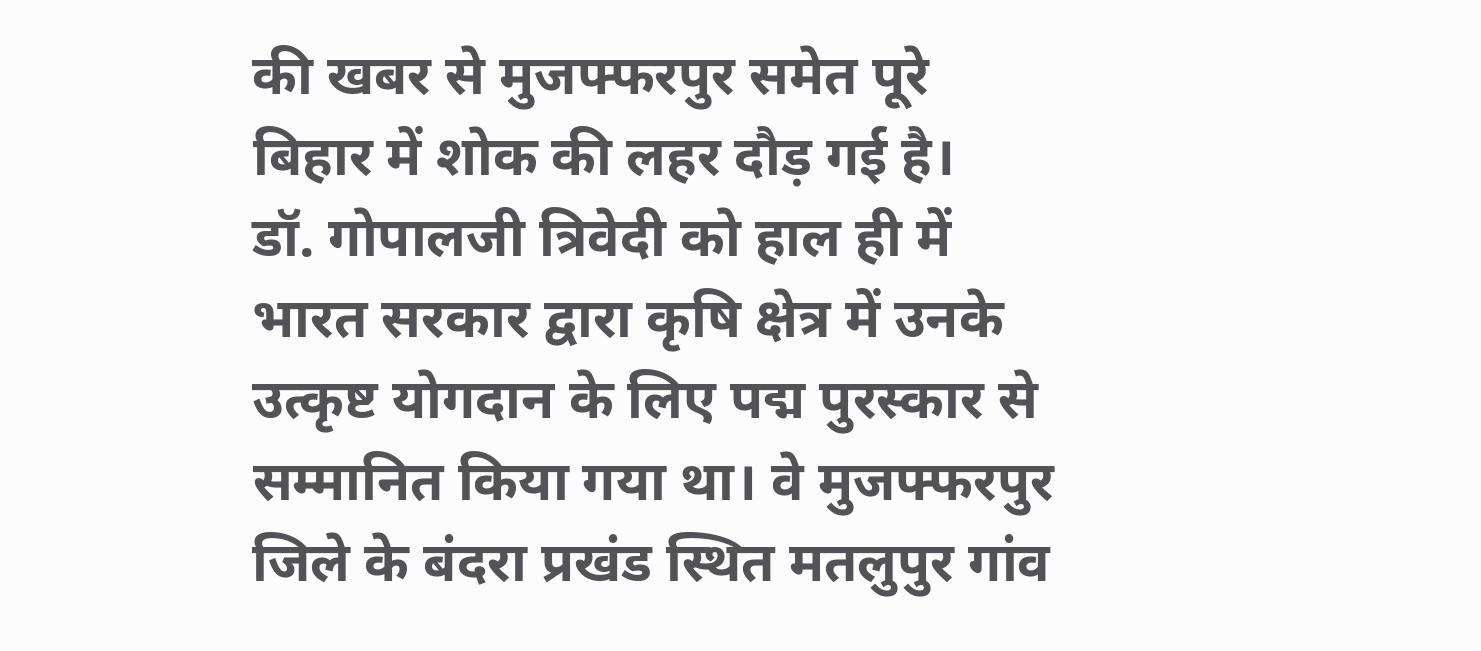की खबर से मुजफ्फरपुर समेत पूरे बिहार में शोक की लहर दौड़ गई है।
डॉ. गोपालजी त्रिवेदी को हाल ही में भारत सरकार द्वारा कृषि क्षेत्र में उनके उत्कृष्ट योगदान के लिए पद्म पुरस्कार से सम्मानित किया गया था। वे मुजफ्फरपुर जिले के बंदरा प्रखंड स्थित मतलुपुर गांव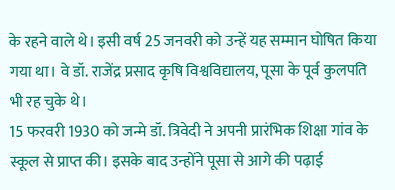के रहने वाले थे। इसी वर्ष 25 जनवरी को उन्हें यह सम्मान घोषित किया गया था। वे डॉ. राजेंद्र प्रसाद कृषि विश्वविद्यालय, पूसा के पूर्व कुलपति भी रह चुके थे।
15 फरवरी 1930 को जन्मे डॉ. त्रिवेदी ने अपनी प्रारंभिक शिक्षा गांव के स्कूल से प्राप्त की। इसके बाद उन्होंने पूसा से आगे की पढ़ाई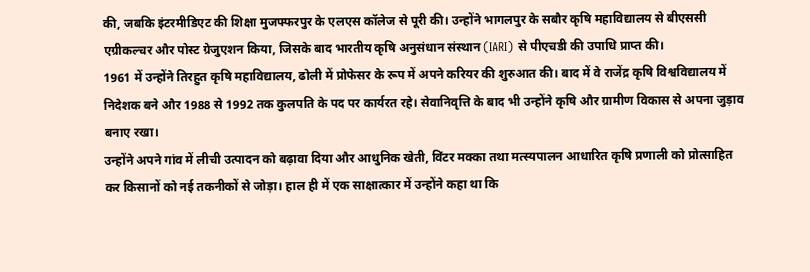की, जबकि इंटरमीडिएट की शिक्षा मुजफ्फरपुर के एलएस कॉलेज से पूरी की। उन्होंने भागलपुर के सबौर कृषि महाविद्यालय से बीएससी एग्रीकल्चर और पोस्ट ग्रेजुएशन किया, जिसके बाद भारतीय कृषि अनुसंधान संस्थान (IARI) से पीएचडी की उपाधि प्राप्त की।
1961 में उन्होंने तिरहुत कृषि महाविद्यालय, ढोली में प्रोफेसर के रूप में अपने करियर की शुरुआत की। बाद में वे राजेंद्र कृषि विश्वविद्यालय में निदेशक बने और 1988 से 1992 तक कुलपति के पद पर कार्यरत रहे। सेवानिवृत्ति के बाद भी उन्होंने कृषि और ग्रामीण विकास से अपना जुड़ाव बनाए रखा।
उन्होंने अपने गांव में लीची उत्पादन को बढ़ावा दिया और आधुनिक खेती, विंटर मक्का तथा मत्स्यपालन आधारित कृषि प्रणाली को प्रोत्साहित कर किसानों को नई तकनीकों से जोड़ा। हाल ही में एक साक्षात्कार में उन्होंने कहा था कि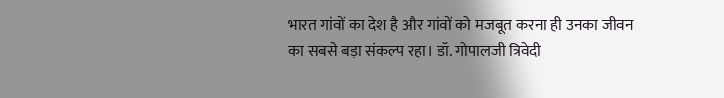भारत गांवों का देश है और गांवों को मजबूत करना ही उनका जीवन का सबसे बड़ा संकल्प रहा। डॉ. गोपालजी त्रिवेदी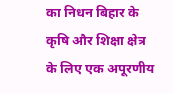का निधन बिहार के कृषि और शिक्षा क्षेत्र के लिए एक अपूरणीय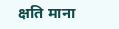क्षति माना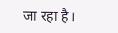जा रहा है।